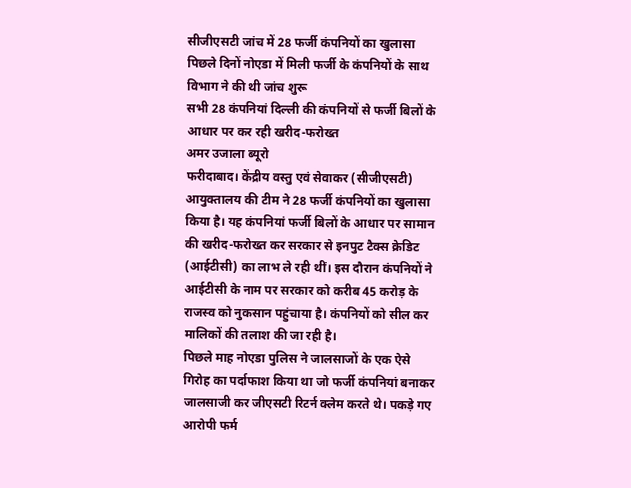सीजीएसटी जांच में 28 फर्जी कंपनियों का खुलासा
पिछले दिनों नोएडा में मिली फर्जी के कंपनियों के साथ विभाग ने की थी जांच शुरू
सभी 28 कंपनियां दिल्ली की कंपनियों से फर्जी बिलों के आधार पर कर रही खरीद-फरोख्त
अमर उजाला ब्यूरो
फरीदाबाद। केंद्रीय वस्तु एवं सेवाकर (सीजीएसटी) आयुक्तालय की टीम ने 28 फर्जी कंपनियों का खुलासा किया है। यह कंपनियां फर्जी बिलों के आधार पर सामान की खरीद-फरोख्त कर सरकार से इनपुट टैक्स क्रेडिट (आईटीसी) का लाभ ले रही थीं। इस दौरान कंपनियों ने आईटीसी के नाम पर सरकार को करीब 45 करोड़ के राजस्व को नुकसान पहुंचाया है। कंपनियों को सील कर मालिकों की तलाश की जा रही है।
पिछले माह नोएडा पुलिस ने जालसाजों के एक ऐसे गिरोह का पर्दाफाश किया था जो फर्जी कंपनियां बनाकर जालसाजी कर जीएसटी रिटर्न क्लेम करते थे। पकड़े गए आरोपी फर्म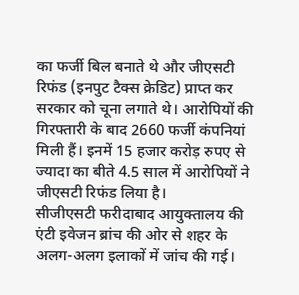का फर्जी बिल बनाते थे और जीएसटी रिफंड (इनपुट टैक्स क्रेडिट) प्राप्त कर सरकार को चूना लगाते थे। आरोपियों की गिरफ्तारी के बाद 2660 फर्जी कंपनियां मिली हैं। इनमें 15 हजार करोड़ रुपए से ज्यादा का बीते 4.5 साल में आरोपियों ने जीएसटी रिफंड लिया है।
सीजीएसटी फरीदाबाद आयुक्तालय की एंटी इवेजन ब्रांच की ओर से शहर के अलग-अलग इलाकों में जांच की गई।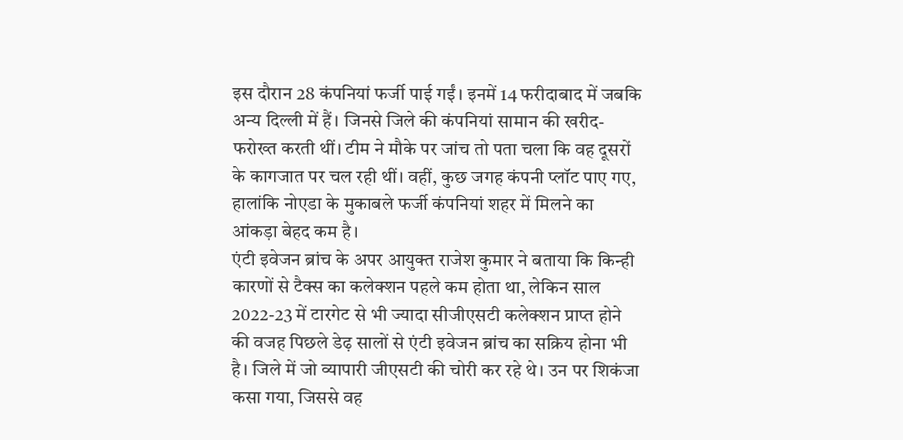इस दौरान 28 कंपनियां फर्जी पाई गईं। इनमें 14 फरीदाबाद में जबकि अन्य दिल्ली में हैं। जिनसे जिले की कंपनियां सामान की खरीद-फरोख्त करती थीं। टीम ने मौके पर जांच तो पता चला कि वह दूसरों के कागजात पर चल रही थीं। वहीं, कुछ जगह कंपनी प्लॉट पाए गए, हालांकि नोएडा के मुकाबले फर्जी कंपनियां शहर में मिलने का आंकड़ा बेहद कम है।
एंटी इवेजन ब्रांच के अपर आयुक्त राजेश कुमार ने बताया कि किन्ही कारणों से टैक्स का कलेक्शन पहले कम होता था, लेकिन साल 2022-23 में टारगेट से भी ज्यादा सीजीएसटी कलेक्शन प्राप्त होने की वजह पिछले डेढ़ सालों से एंटी इवेजन ब्रांच का सक्रिय होना भी है। जिले में जो व्यापारी जीएसटी की चोरी कर रहे थे। उन पर शिकंजा कसा गया, जिससे वह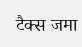टैक्स जमा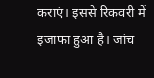कराएं। इससे रिकवरी में इजाफा हुआ है। जांच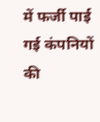में फर्जी पाई गई कंपनियों की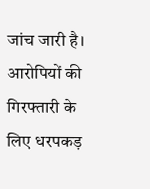जांच जारी है। आरोपियों की गिरफ्तारी के लिए धरपकड़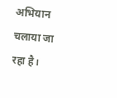अभियान चलाया जा रहा है।